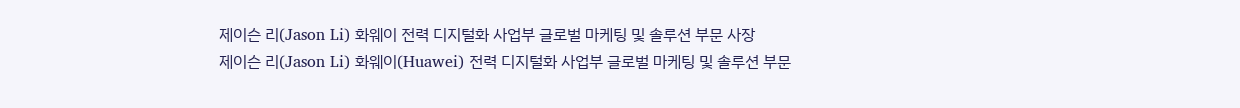제이슨 리(Jason Li) 화웨이 전력 디지털화 사업부 글로벌 마케팅 및 솔루션 부문 사장
제이슨 리(Jason Li) 화웨이(Huawei) 전력 디지털화 사업부 글로벌 마케팅 및 솔루션 부문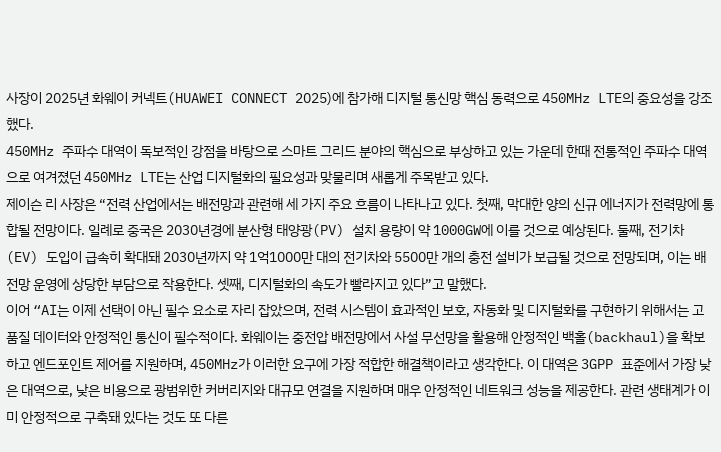사장이 2025년 화웨이 커넥트(HUAWEI CONNECT 2025)에 참가해 디지털 통신망 핵심 동력으로 450MHz LTE의 중요성을 강조했다.
450MHz 주파수 대역이 독보적인 강점을 바탕으로 스마트 그리드 분야의 핵심으로 부상하고 있는 가운데 한때 전통적인 주파수 대역으로 여겨졌던 450MHz LTE는 산업 디지털화의 필요성과 맞물리며 새롭게 주목받고 있다.
제이슨 리 사장은 “전력 산업에서는 배전망과 관련해 세 가지 주요 흐름이 나타나고 있다. 첫째, 막대한 양의 신규 에너지가 전력망에 통합될 전망이다. 일례로 중국은 2030년경에 분산형 태양광(PV) 설치 용량이 약 1000GW에 이를 것으로 예상된다. 둘째, 전기차(EV) 도입이 급속히 확대돼 2030년까지 약 1억1000만 대의 전기차와 5500만 개의 충전 설비가 보급될 것으로 전망되며, 이는 배전망 운영에 상당한 부담으로 작용한다. 셋째, 디지털화의 속도가 빨라지고 있다”고 말했다.
이어 “AI는 이제 선택이 아닌 필수 요소로 자리 잡았으며, 전력 시스템이 효과적인 보호, 자동화 및 디지털화를 구현하기 위해서는 고품질 데이터와 안정적인 통신이 필수적이다. 화웨이는 중전압 배전망에서 사설 무선망을 활용해 안정적인 백홀(backhaul)을 확보하고 엔드포인트 제어를 지원하며, 450MHz가 이러한 요구에 가장 적합한 해결책이라고 생각한다. 이 대역은 3GPP 표준에서 가장 낮은 대역으로, 낮은 비용으로 광범위한 커버리지와 대규모 연결을 지원하며 매우 안정적인 네트워크 성능을 제공한다. 관련 생태계가 이미 안정적으로 구축돼 있다는 것도 또 다른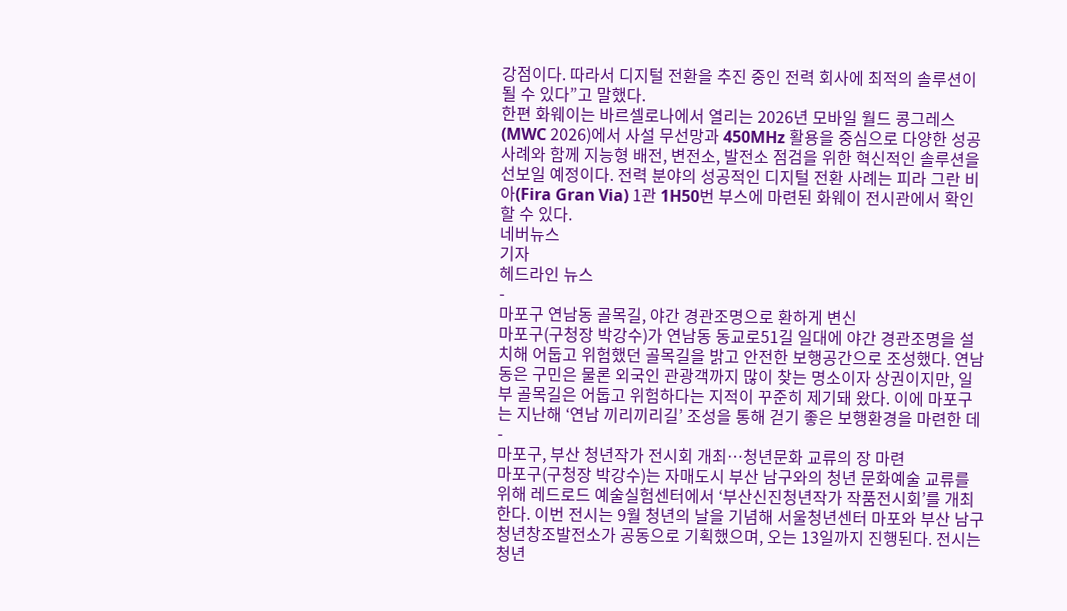강점이다. 따라서 디지털 전환을 추진 중인 전력 회사에 최적의 솔루션이 될 수 있다”고 말했다.
한편 화웨이는 바르셀로나에서 열리는 2026년 모바일 월드 콩그레스(MWC 2026)에서 사설 무선망과 450MHz 활용을 중심으로 다양한 성공 사례와 함께 지능형 배전, 변전소, 발전소 점검을 위한 혁신적인 솔루션을 선보일 예정이다. 전력 분야의 성공적인 디지털 전환 사례는 피라 그란 비아(Fira Gran Via) 1관 1H50번 부스에 마련된 화웨이 전시관에서 확인할 수 있다.
네버뉴스
기자
헤드라인 뉴스
-
마포구 연남동 골목길, 야간 경관조명으로 환하게 변신
마포구(구청장 박강수)가 연남동 동교로51길 일대에 야간 경관조명을 설치해 어둡고 위험했던 골목길을 밝고 안전한 보행공간으로 조성했다. 연남동은 구민은 물론 외국인 관광객까지 많이 찾는 명소이자 상권이지만, 일부 골목길은 어둡고 위험하다는 지적이 꾸준히 제기돼 왔다. 이에 마포구는 지난해 ‘연남 끼리끼리길’ 조성을 통해 걷기 좋은 보행환경을 마련한 데
-
마포구, 부산 청년작가 전시회 개최…청년문화 교류의 장 마련
마포구(구청장 박강수)는 자매도시 부산 남구와의 청년 문화예술 교류를 위해 레드로드 예술실험센터에서 ‘부산신진청년작가 작품전시회’를 개최한다. 이번 전시는 9월 청년의 날을 기념해 서울청년센터 마포와 부산 남구 청년창조발전소가 공동으로 기획했으며, 오는 13일까지 진행된다. 전시는 청년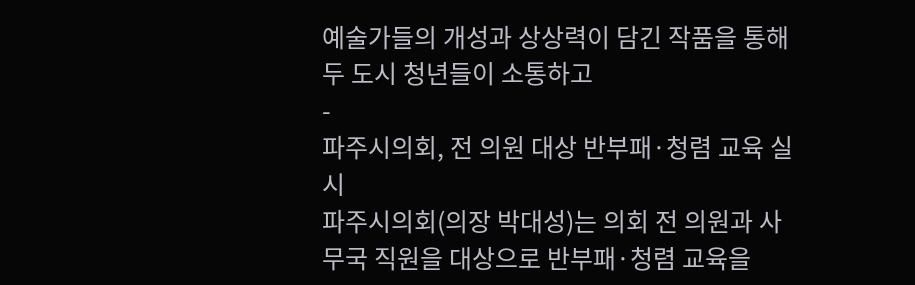예술가들의 개성과 상상력이 담긴 작품을 통해 두 도시 청년들이 소통하고
-
파주시의회, 전 의원 대상 반부패·청렴 교육 실시
파주시의회(의장 박대성)는 의회 전 의원과 사무국 직원을 대상으로 반부패·청렴 교육을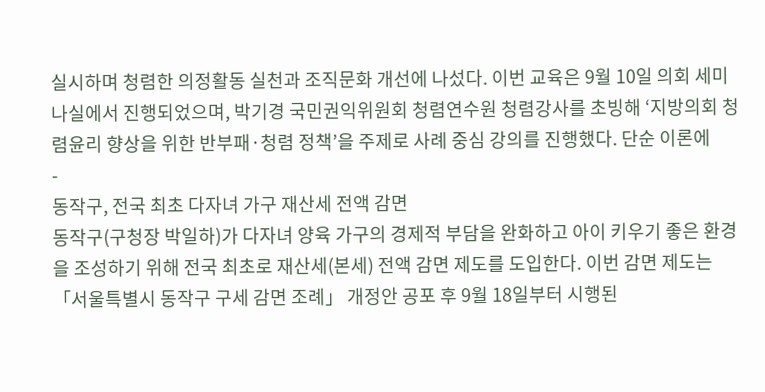실시하며 청렴한 의정활동 실천과 조직문화 개선에 나섰다. 이번 교육은 9월 10일 의회 세미나실에서 진행되었으며, 박기경 국민권익위원회 청렴연수원 청렴강사를 초빙해 ‘지방의회 청렴윤리 향상을 위한 반부패·청렴 정책’을 주제로 사례 중심 강의를 진행했다. 단순 이론에
-
동작구, 전국 최초 다자녀 가구 재산세 전액 감면
동작구(구청장 박일하)가 다자녀 양육 가구의 경제적 부담을 완화하고 아이 키우기 좋은 환경을 조성하기 위해 전국 최초로 재산세(본세) 전액 감면 제도를 도입한다. 이번 감면 제도는 「서울특별시 동작구 구세 감면 조례」 개정안 공포 후 9월 18일부터 시행된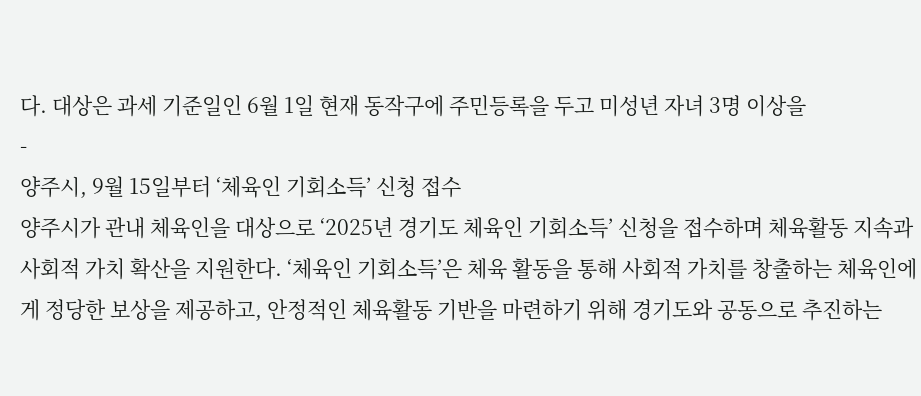다. 대상은 과세 기준일인 6월 1일 현재 동작구에 주민등록을 두고 미성년 자녀 3명 이상을
-
양주시, 9월 15일부터 ‘체육인 기회소득’ 신청 접수
양주시가 관내 체육인을 대상으로 ‘2025년 경기도 체육인 기회소득’ 신청을 접수하며 체육활동 지속과 사회적 가치 확산을 지원한다. ‘체육인 기회소득’은 체육 활동을 통해 사회적 가치를 창출하는 체육인에게 정당한 보상을 제공하고, 안정적인 체육활동 기반을 마련하기 위해 경기도와 공동으로 추진하는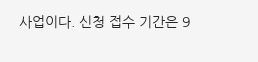사업이다. 신청 접수 기간은 9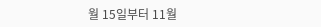월 15일부터 11월